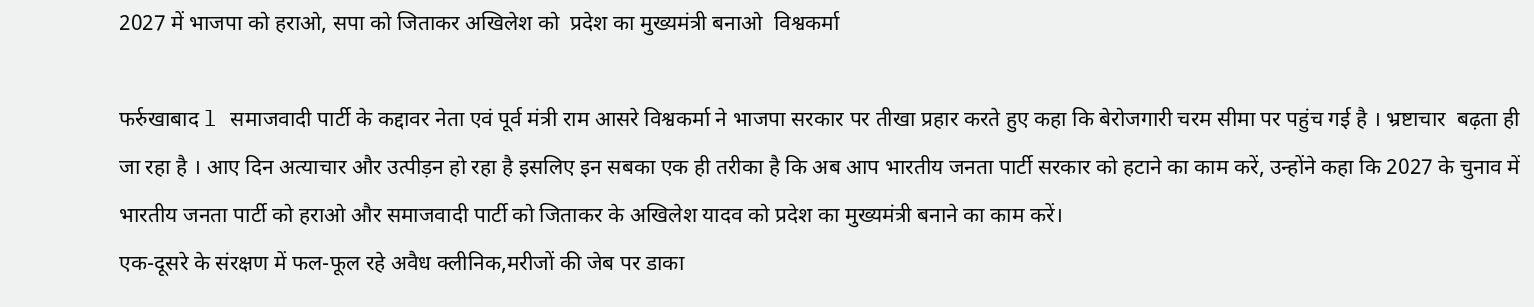2027 में भाजपा को हराओ, सपा को जिताकर अखिलेश को  प्रदेश का मुख्यमंत्री बनाओ  विश्वकर्मा

फर्रुखाबाद l समाजवादी पार्टी के कद्दावर नेता एवं पूर्व मंत्री राम आसरे विश्वकर्मा ने भाजपा सरकार पर तीखा प्रहार करते हुए कहा कि बेरोजगारी चरम सीमा पर पहुंच गई है । भ्रष्टाचार  बढ़ता ही जा रहा है । आए दिन अत्याचार और उत्पीड़न हो रहा है इसलिए इन सबका एक ही तरीका है कि अब आप भारतीय जनता पार्टी सरकार को हटाने का काम करें, उन्होंने कहा कि 2027 के चुनाव में भारतीय जनता पार्टी को हराओ और समाजवादी पार्टी को जिताकर के अखिलेश यादव को प्रदेश का मुख्यमंत्री बनाने का काम करें।
एक-दूसरे के संरक्षण में फल-फूल रहे अवैध क्लीनिक,मरीजों की जेब पर डाका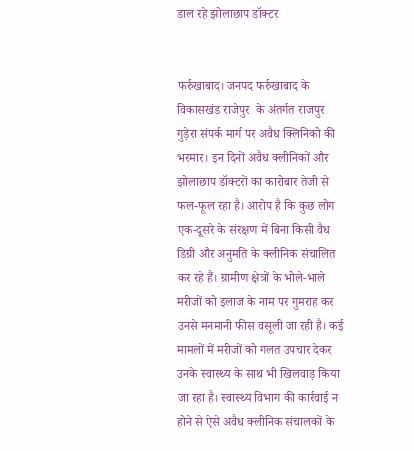डाल रहे झोलाछाप डॉक्टर


फर्रुखाबाद। जनपद फर्रुखाबाद के विकासखंड राजेपुर  के अंतर्गत राजपुर गुड़ेरा संपर्क मार्ग पर अवैध क्लिनिको की भरमार। इन दिनों अवैध क्लीनिकों और झोलाछाप डॉक्टरों का कारोबार तेजी से फल-फूल रहा है। आरोप है कि कुछ लोग एक-दूसरे के संरक्षण में बिना किसी वैध डिग्री और अनुमति के क्लीनिक संचालित कर रहे हैं। ग्रामीण क्षेत्रों के भोले-भाले मरीजों को इलाज के नाम पर गुमराह कर उनसे मनमानी फीस वसूली जा रही है। कई मामलों में मरीजों को गलत उपचार देकर उनके स्वास्थ्य के साथ भी खिलवाड़ किया जा रहा है। स्वास्थ्य विभाग की कार्रवाई न होने से ऐसे अवैध क्लीनिक संचालकों के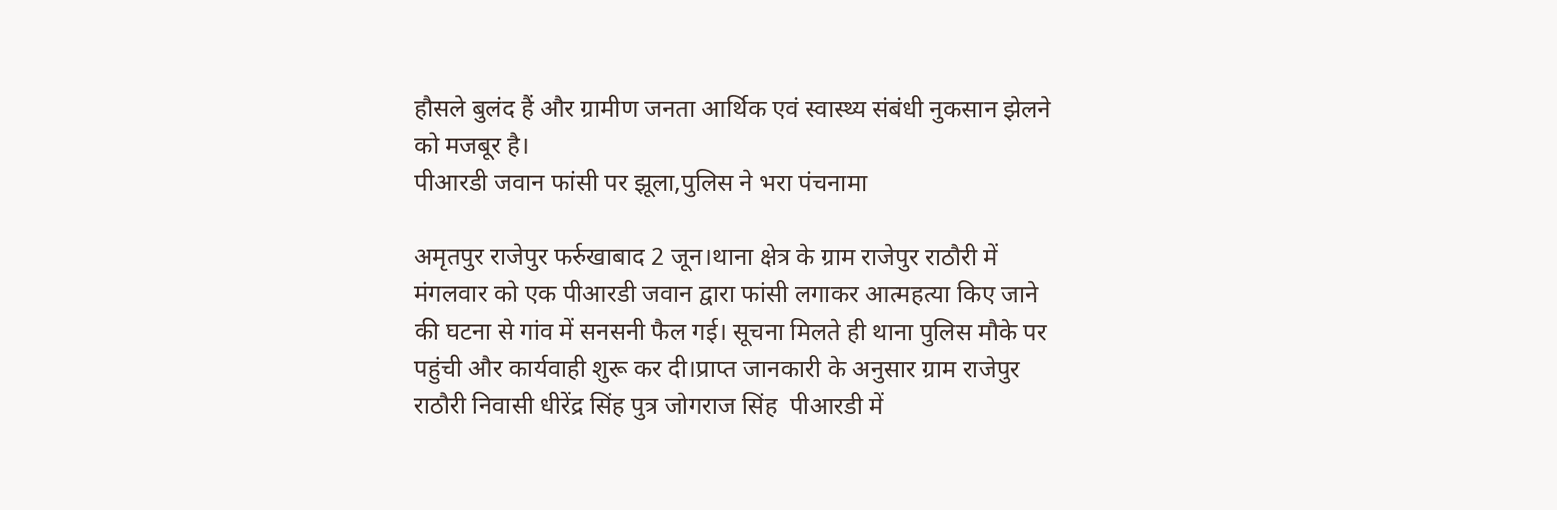हौसले बुलंद हैं और ग्रामीण जनता आर्थिक एवं स्वास्थ्य संबंधी नुकसान झेलने को मजबूर है।
पीआरडी जवान फांसी पर झूला,पुलिस ने भरा पंचनामा

अमृतपुर राजेपुर फर्रुखाबाद 2 जून।थाना क्षेत्र के ग्राम राजेपुर राठौरी में मंगलवार को एक पीआरडी जवान द्वारा फांसी लगाकर आत्महत्या किए जाने की घटना से गांव में सनसनी फैल गई। सूचना मिलते ही थाना पुलिस मौके पर पहुंची और कार्यवाही शुरू कर दी।प्राप्त जानकारी के अनुसार ग्राम राजेपुर राठौरी निवासी धीरेंद्र सिंह पुत्र जोगराज सिंह  पीआरडी में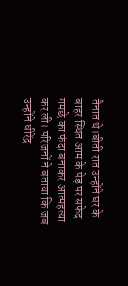तैनात थे।बीती रात उन्होंने घर के बाहर स्थित आम के पेड़ पर सफेद गमछे का फंदा बनाकर आत्महत्या कर ली। परिजनों ने बताया कि जब उन्होंने धीरेंद्र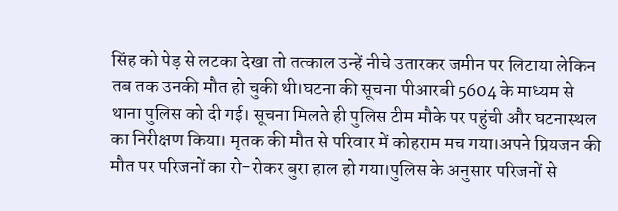सिंह को पेड़ से लटका देखा तो तत्काल उन्हें नीचे उतारकर जमीन पर लिटाया लेकिन तब तक उनकी मौत हो चुकी थी।घटना की सूचना पीआरबी 5604 के माध्यम से थाना पुलिस को दी गई। सूचना मिलते ही पुलिस टीम मौके पर पहुंची और घटनास्थल का निरीक्षण किया। मृतक की मौत से परिवार में कोहराम मच गया।अपने प्रियजन की मौत पर परिजनों का रो-रोकर बुरा हाल हो गया।पुलिस के अनुसार परिजनों से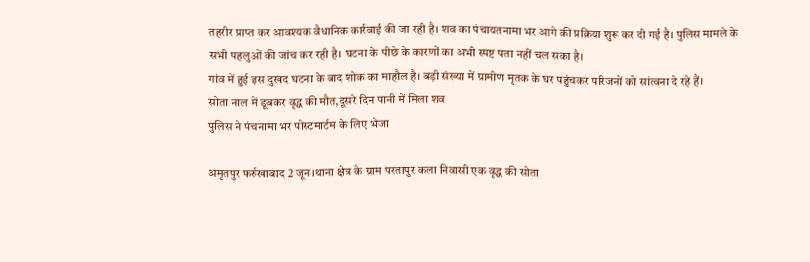तहरीर प्राप्त कर आवश्यक वैधानिक कार्रवाई की जा रही है। शव का पंचायतनामा भर आगे की प्रक्रिया शुरू कर दी गई है। पुलिस मामले के सभी पहलुओं की जांच कर रही है। घटना के पीछे के कारणों का अभी स्पष्ट पता नहीं चल सका है।
गांव में हुई इस दुखद घटना के बाद शोक का माहौल है। बड़ी संख्या में ग्रामीण मृतक के घर पहुंचकर परिजनों को सांत्वना दे रहे हैं।
सोता नाल में डूबकर वृद्ध की मौत,दूसरे दिन पानी में मिला शव
पुलिस ने पंचनामा भर पोस्टमार्टम के लिए भेजा

अमृतपुर फर्रुखाबाद 2 जून।थाना क्षेत्र के ग्राम परतापुर कला निवासी एक वृद्ध की सोता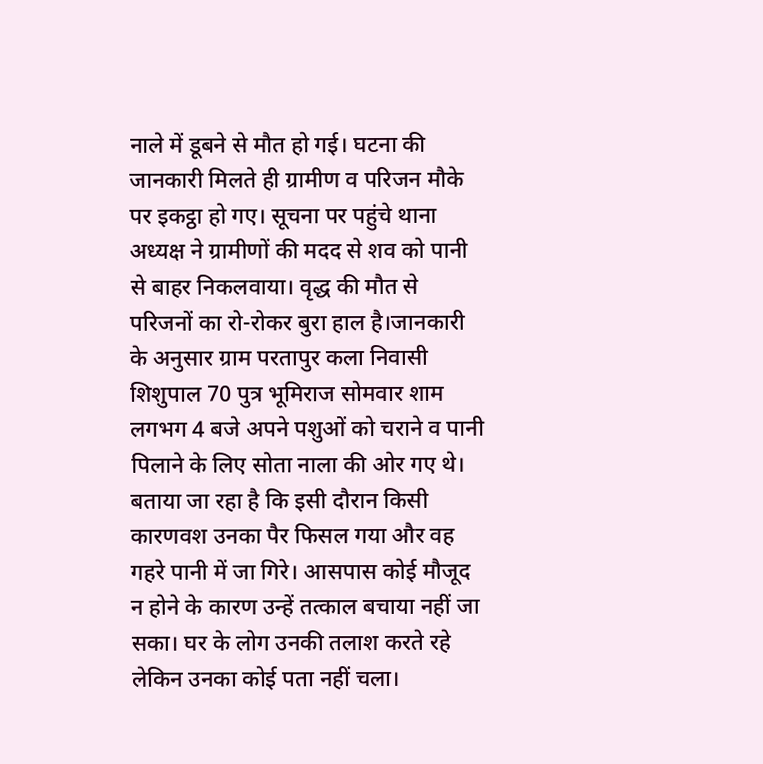नाले में डूबने से मौत हो गई। घटना की जानकारी मिलते ही ग्रामीण व परिजन मौके पर इकट्ठा हो गए। सूचना पर पहुंचे थाना अध्यक्ष ने ग्रामीणों की मदद से शव को पानी से बाहर निकलवाया। वृद्ध की मौत से परिजनों का रो-रोकर बुरा हाल है।जानकारी के अनुसार ग्राम परतापुर कला निवासी शिशुपाल 70 पुत्र भूमिराज सोमवार शाम लगभग 4 बजे अपने पशुओं को चराने व पानी पिलाने के लिए सोता नाला की ओर गए थे। बताया जा रहा है कि इसी दौरान किसी कारणवश उनका पैर फिसल गया और वह गहरे पानी में जा गिरे। आसपास कोई मौजूद न होने के कारण उन्हें तत्काल बचाया नहीं जा सका। घर के लोग उनकी तलाश करते रहे लेकिन उनका कोई पता नहीं चला।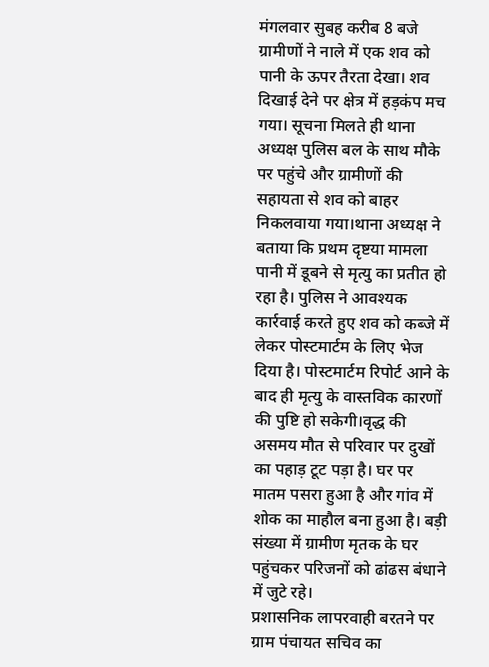मंगलवार सुबह करीब 8 बजे ग्रामीणों ने नाले में एक शव को पानी के ऊपर तैरता देखा। शव दिखाई देने पर क्षेत्र में हड़कंप मच गया। सूचना मिलते ही थाना अध्यक्ष पुलिस बल के साथ मौके पर पहुंचे और ग्रामीणों की सहायता से शव को बाहर निकलवाया गया।थाना अध्यक्ष ने बताया कि प्रथम दृष्टया मामला पानी में डूबने से मृत्यु का प्रतीत हो रहा है। पुलिस ने आवश्यक कार्रवाई करते हुए शव को कब्जे में लेकर पोस्टमार्टम के लिए भेज दिया है। पोस्टमार्टम रिपोर्ट आने के बाद ही मृत्यु के वास्तविक कारणों की पुष्टि हो सकेगी।वृद्ध की असमय मौत से परिवार पर दुखों का पहाड़ टूट पड़ा है। घर पर मातम पसरा हुआ है और गांव में शोक का माहौल बना हुआ है। बड़ी संख्या में ग्रामीण मृतक के घर पहुंचकर परिजनों को ढांढस बंधाने में जुटे रहे।
प्रशासनिक लापरवाही बरतने पर ग्राम पंचायत सचिव का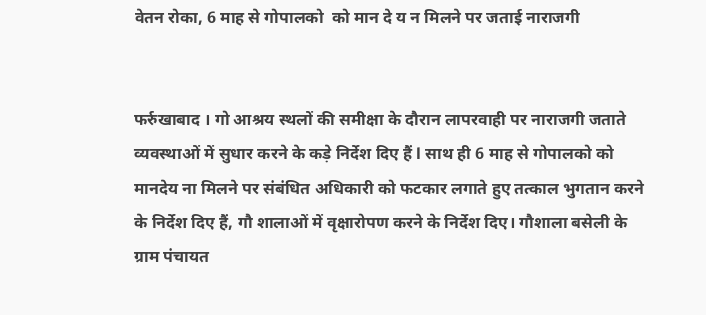वेतन रोका, 6 माह से गोपालको  को मान दे य न मिलने पर जताई नाराजगी


फर्रुखाबाद । गो आश्रय स्थलों की समीक्षा के दौरान लापरवाही पर नाराजगी जताते व्यवस्थाओं में सुधार करने के कड़े निर्देश दिए हैं l साथ ही 6 माह से गोपालको को  मानदेय ना मिलने पर संबंधित अधिकारी को फटकार लगाते हुए तत्काल भुगतान करने के निर्देश दिए हैं, गौ शालाओं में वृक्षारोपण करने के निर्देश दिए। गौशाला बसेली के ग्राम पंचायत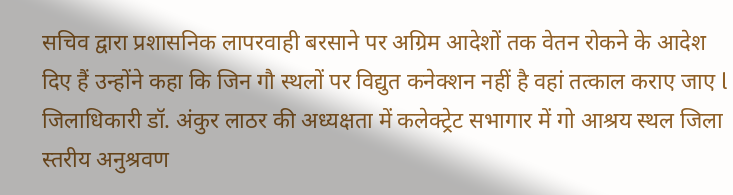सचिव द्वारा प्रशासनिक लापरवाही बरसाने पर अग्रिम आदेशों तक वेतन रोकने के आदेश दिए हैं उन्होंने कहा कि जिन गौ स्थलों पर विद्युत कनेक्शन नहीं है वहां तत्काल कराए जाए l
जिलाधिकारी डॉ. अंकुर लाठर की अध्यक्षता में कलेक्ट्रेट सभागार में गो आश्रय स्थल जिला स्तरीय अनुश्रवण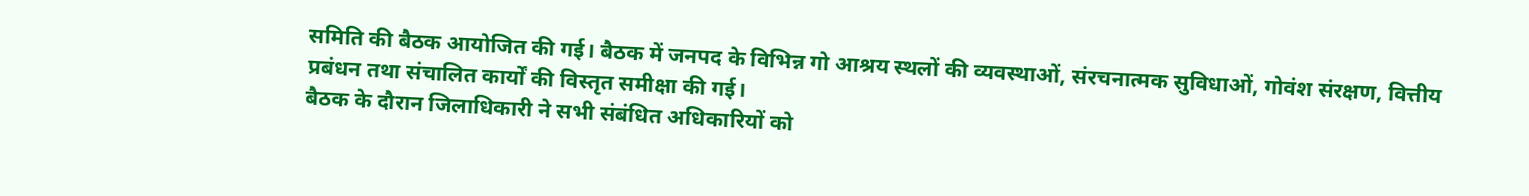समिति की बैठक आयोजित की गई। बैठक में जनपद के विभिन्न गो आश्रय स्थलों की व्यवस्थाओं, संरचनात्मक सुविधाओं, गोवंश संरक्षण, वित्तीय प्रबंधन तथा संचालित कार्यों की विस्तृत समीक्षा की गई।
बैठक के दौरान जिलाधिकारी ने सभी संबंधित अधिकारियों को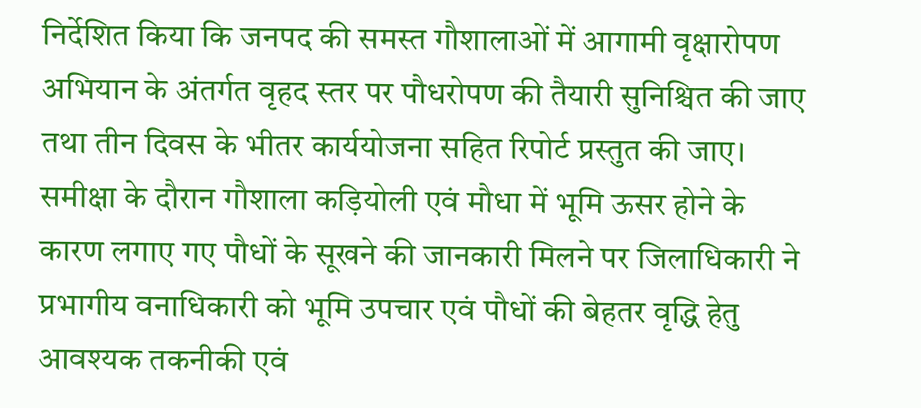निर्देशित किया कि जनपद की समस्त गौशालाओं में आगामी वृक्षारोपण अभियान के अंतर्गत वृहद स्तर पर पौधरोपण की तैयारी सुनिश्चित की जाए तथा तीन दिवस के भीतर कार्ययोजना सहित रिपोर्ट प्रस्तुत की जाए। समीक्षा के दौरान गौशाला कड़ियोली एवं मौधा में भूमि ऊसर होने के कारण लगाए गए पौधों के सूखने की जानकारी मिलने पर जिलाधिकारी ने प्रभागीय वनाधिकारी को भूमि उपचार एवं पौधों की बेहतर वृद्धि हेतु आवश्यक तकनीकी एवं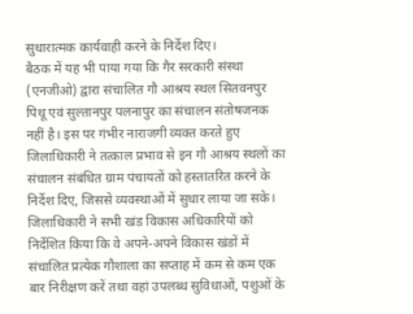सुधारात्मक कार्यवाही करने के निर्देश दिए।
बैठक में यह भी पाया गया कि गैर सरकारी संस्था (एनजीओ) द्वारा संचालित गौ आश्रय स्थल सितवनपुर पिथू एवं सुल्तानपुर पलनापुर का संचालन संतोषजनक नहीं है। इस पर गंभीर नाराजगी व्यक्त करते हुए जिलाधिकारी ने तत्काल प्रभाव से इन गौ आश्रय स्थलों का संचालन संबंधित ग्राम पंचायतों को हस्तांतरित करने के निर्देश दिए, जिससे व्यवस्थाओं में सुधार लाया जा सके।
जिलाधिकारी ने सभी खंड विकास अधिकारियों को निर्देशित किया कि वे अपने-अपने विकास खंडों में संचालित प्रत्येक गौशाला का सप्ताह में कम से कम एक बार निरीक्षण करें तथा वहां उपलब्ध सुविधाओं, पशुओं के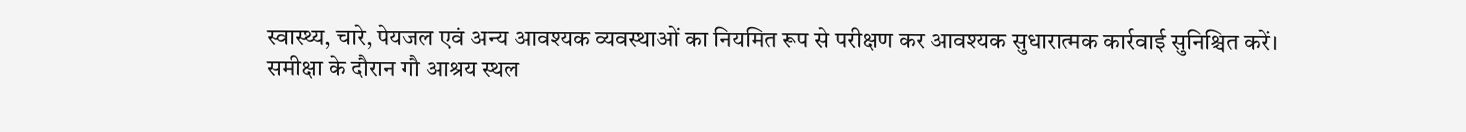स्वास्थ्य, चारे, पेयजल एवं अन्य आवश्यक व्यवस्थाओं का नियमित रूप से परीक्षण कर आवश्यक सुधारात्मक कार्रवाई सुनिश्चित करें।
समीक्षा के दौरान गौ आश्रय स्थल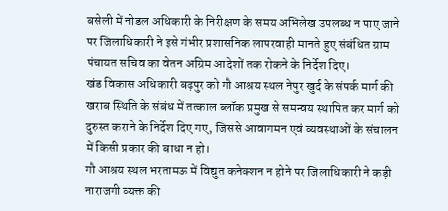बसेली में नोडल अधिकारी के निरीक्षण के समय अभिलेख उपलब्ध न पाए जाने पर जिलाधिकारी ने इसे गंभीर प्रशासनिक लापरवाही मानते हुए संबंधित ग्राम पंचायत सचिव का वेतन अग्रिम आदेशों तक रोकने के निर्देश दिए।
खंड विकास अधिकारी बढ़पुर को गौ आश्रय स्थल नेपुर खुर्द के संपर्क मार्ग की खराब स्थिति के संबंध में तत्काल ब्लॉक प्रमुख से समन्वय स्थापित कर मार्ग को दुरुस्त कराने के निर्देश दिए गए, जिससे आवागमन एवं व्यवस्थाओं के संचालन में किसी प्रकार की बाधा न हो।
गौ आश्रय स्थल भरतामऊ में विद्युत कनेक्शन न होने पर जिलाधिकारी ने कड़ी नाराजगी व्यक्त की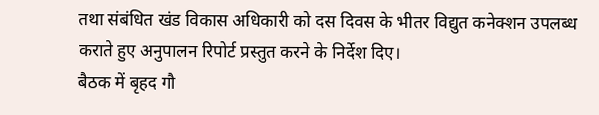तथा संबंधित खंड विकास अधिकारी को दस दिवस के भीतर विद्युत कनेक्शन उपलब्ध कराते हुए अनुपालन रिपोर्ट प्रस्तुत करने के निर्देश दिए।
बैठक में बृहद गौ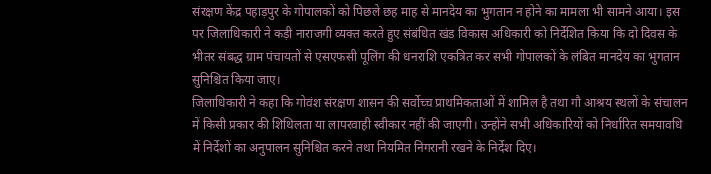संरक्षण केंद्र पहाड़पुर के गोपालकों को पिछले छह माह से मानदेय का भुगतान न होने का मामला भी सामने आया। इस पर जिलाधिकारी ने कड़ी नाराजगी व्यक्त करते हुए संबंधित खंड विकास अधिकारी को निर्देशित किया कि दो दिवस के भीतर संबद्ध ग्राम पंचायतों से एसएफसी पूलिंग की धनराशि एकत्रित कर सभी गोपालकों के लंबित मानदेय का भुगतान सुनिश्चित किया जाए।
जिलाधिकारी ने कहा कि गोवंश संरक्षण शासन की सर्वोच्च प्राथमिकताओं में शामिल है तथा गौ आश्रय स्थलों के संचालन में किसी प्रकार की शिथिलता या लापरवाही स्वीकार नहीं की जाएगी। उन्होंने सभी अधिकारियों को निर्धारित समयावधि में निर्देशों का अनुपालन सुनिश्चित करने तथा नियमित निगरानी रखने के निर्देश दिए।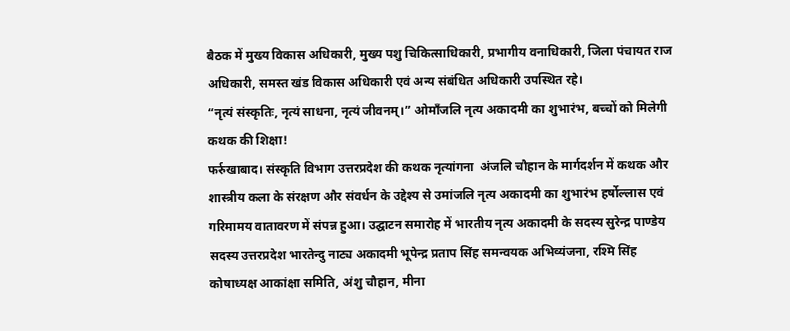बैठक में मुख्य विकास अधिकारी, मुख्य पशु चिकित्साधिकारी, प्रभागीय वनाधिकारी, जिला पंचायत राज अधिकारी, समस्त खंड विकास अधिकारी एवं अन्य संबंधित अधिकारी उपस्थित रहे।
“नृत्यं संस्कृतिः, नृत्यं साधना, नृत्यं जीवनम्।” ओमाँजलि नृत्य अकादमी का शुभारंभ, बच्चों को मिलेगी कथक की शिक्षा!
फर्रुखाबाद। संस्कृति विभाग उत्तरप्रदेश की कथक नृत्यांगना  अंजलि चौहान के मार्गदर्शन में कथक और शास्त्रीय कला के संरक्षण और संवर्धन के उद्देश्य से उमांजलि नृत्य अकादमी का शुभारंभ हर्षोल्लास एवं गरिमामय वातावरण में संपन्न हुआ। उद्घाटन समारोह में भारतीय नृत्य अकादमी के सदस्य सुरेन्द्र पाण्डेय सदस्य उत्तरप्रदेश भारतेन्दु नाट्य अकादमी भूपेन्द्र प्रताप सिंह समन्वयक अभिव्यंजना, रश्मि सिंह कोषाध्यक्ष आकांक्षा समिति, अंशु चौहान, मीना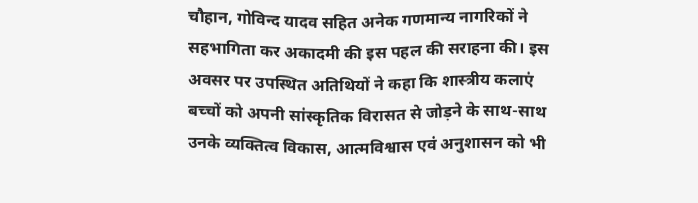चौहान, गोविन्द यादव सहित अनेक गणमान्य नागरिकों ने सहभागिता कर अकादमी की इस पहल की सराहना की। इस अवसर पर उपस्थित अतिथियों ने कहा कि शास्त्रीय कलाएं बच्चों को अपनी सांस्कृतिक विरासत से जोड़ने के साथ-साथ उनके व्यक्तित्व विकास, आत्मविश्वास एवं अनुशासन को भी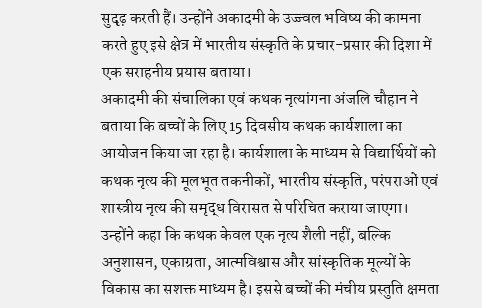सुदृढ़ करती हैं। उन्होंने अकादमी के उज्ज्वल भविष्य की कामना करते हुए इसे क्षेत्र में भारतीय संस्कृति के प्रचार-प्रसार की दिशा में एक सराहनीय प्रयास बताया।
अकादमी की संचालिका एवं कथक नृत्यांगना अंजलि चौहान ने बताया कि बच्चों के लिए 15 दिवसीय कथक कार्यशाला का आयोजन किया जा रहा है। कार्यशाला के माध्यम से विद्यार्थियों को कथक नृत्य की मूलभूत तकनीकों, भारतीय संस्कृति, परंपराओं एवं शास्त्रीय नृत्य की समृद्ध विरासत से परिचित कराया जाएगा। उन्होंने कहा कि कथक केवल एक नृत्य शैली नहीं, बल्कि अनुशासन, एकाग्रता, आत्मविश्वास और सांस्कृतिक मूल्यों के विकास का सशक्त माध्यम है। इससे बच्चों की मंचीय प्रस्तुति क्षमता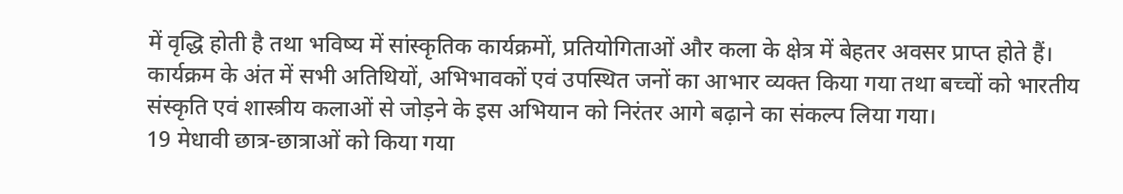में वृद्धि होती है तथा भविष्य में सांस्कृतिक कार्यक्रमों, प्रतियोगिताओं और कला के क्षेत्र में बेहतर अवसर प्राप्त होते हैं। कार्यक्रम के अंत में सभी अतिथियों, अभिभावकों एवं उपस्थित जनों का आभार व्यक्त किया गया तथा बच्चों को भारतीय संस्कृति एवं शास्त्रीय कलाओं से जोड़ने के इस अभियान को निरंतर आगे बढ़ाने का संकल्प लिया गया।
19 मेधावी छात्र-छात्राओं को किया गया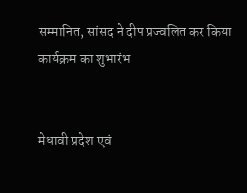सम्मानित, सांसद ने दीप प्रज्वलित कर किया कार्यक्रम का शुभारंभ


मेधावी प्रदेश एवं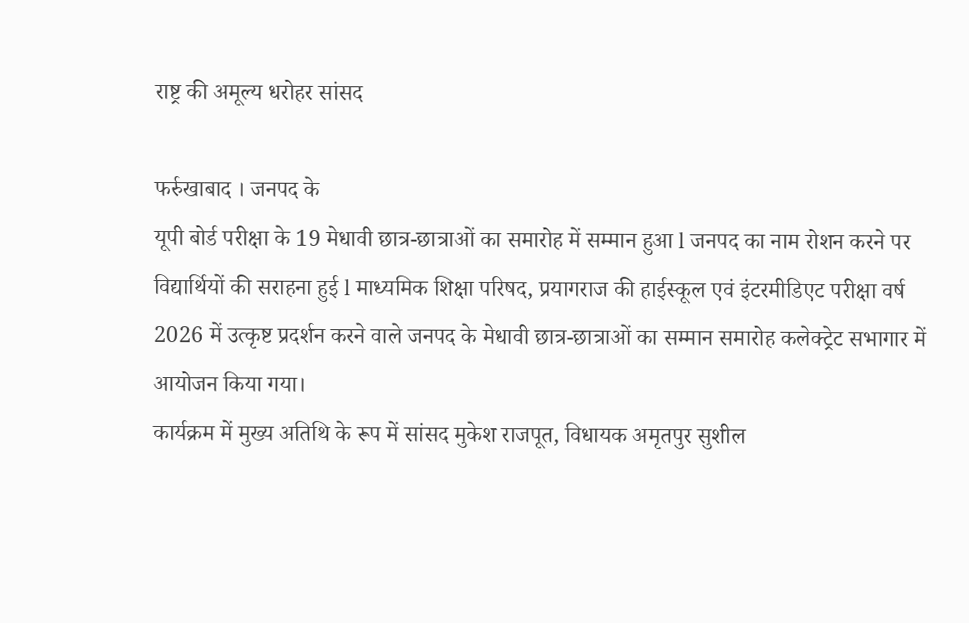राष्ट्र की अमूल्य धरोहर सांसद

फर्रुखाबाद । जनपद के
यूपी बोर्ड परीक्षा के 19 मेधावी छात्र-छात्राओं का समारोह में सम्मान हुआ l जनपद का नाम रोशन करने पर विद्यार्थियों की सराहना हुई l माध्यमिक शिक्षा परिषद, प्रयागराज की हाईस्कूल एवं इंटरमीडिएट परीक्षा वर्ष 2026 में उत्कृष्ट प्रदर्शन करने वाले जनपद के मेधावी छात्र-छात्राओं का सम्मान समारोह कलेक्ट्रेट सभागार में आयोजन किया गया।
कार्यक्रम में मुख्य अतिथि के रूप में सांसद मुकेश राजपूत, विधायक अमृतपुर सुशील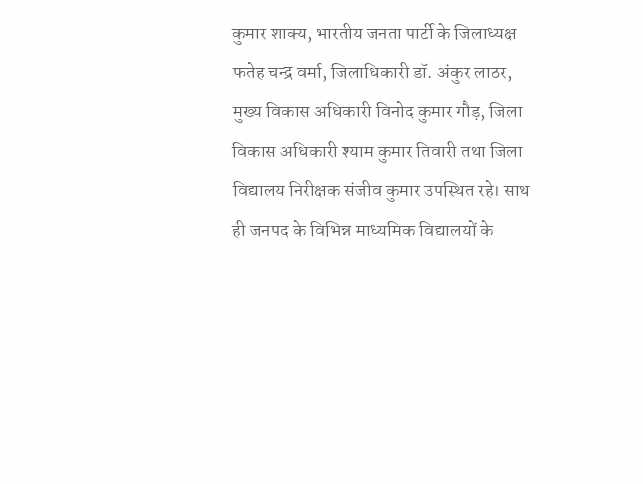कुमार शाक्य, भारतीय जनता पार्टी के जिलाध्यक्ष फतेह चन्द्र वर्मा, जिलाधिकारी डॉ. अंकुर लाठर, मुख्य विकास अधिकारी विनोद कुमार गौड़, जिला विकास अधिकारी श्याम कुमार तिवारी तथा जिला विद्यालय निरीक्षक संजीव कुमार उपस्थित रहे। साथ ही जनपद के विभिन्न माध्यमिक विद्यालयों के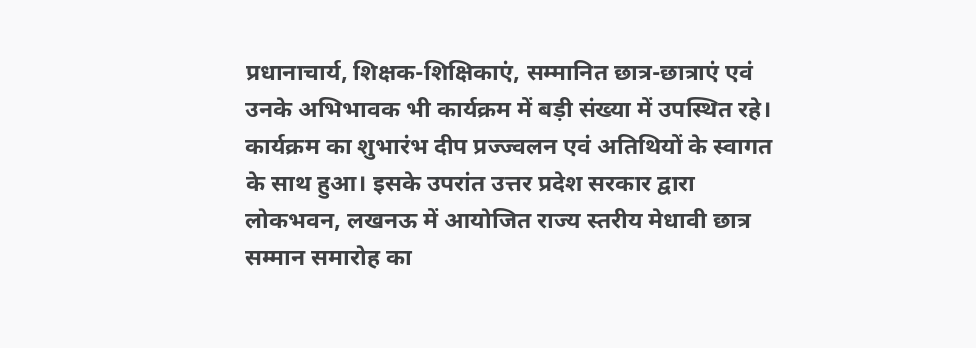प्रधानाचार्य, शिक्षक-शिक्षिकाएं, सम्मानित छात्र-छात्राएं एवं उनके अभिभावक भी कार्यक्रम में बड़ी संख्या में उपस्थित रहे।
कार्यक्रम का शुभारंभ दीप प्रज्ज्वलन एवं अतिथियों के स्वागत के साथ हुआ। इसके उपरांत उत्तर प्रदेश सरकार द्वारा लोकभवन, लखनऊ में आयोजित राज्य स्तरीय मेधावी छात्र सम्मान समारोह का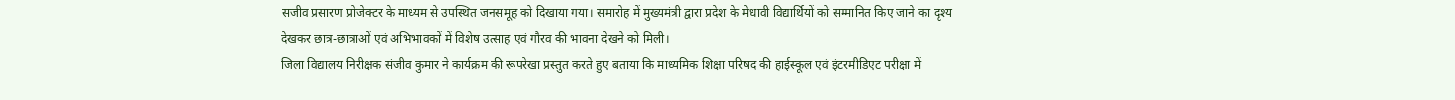सजीव प्रसारण प्रोजेक्टर के माध्यम से उपस्थित जनसमूह को दिखाया गया। समारोह में मुख्यमंत्री द्वारा प्रदेश के मेधावी विद्यार्थियों को सम्मानित किए जाने का दृश्य देखकर छात्र-छात्राओं एवं अभिभावकों में विशेष उत्साह एवं गौरव की भावना देखने को मिली।
जिला विद्यालय निरीक्षक संजीव कुमार ने कार्यक्रम की रूपरेखा प्रस्तुत करते हुए बताया कि माध्यमिक शिक्षा परिषद की हाईस्कूल एवं इंटरमीडिएट परीक्षा में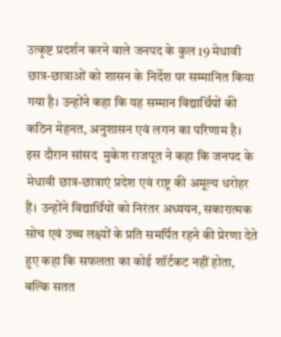उत्कृष्ट प्रदर्शन करने वाले जनपद के कुल 19 मेधावी छात्र-छात्राओं को शासन के निर्देश पर सम्मानित किया गया है। उन्होंने कहा कि यह सम्मान विद्यार्थियों की कठिन मेहनत, अनुशासन एवं लगन का परिणाम है।
इस दौरान सांसद  मुकेश राजपूत ने कहा कि जनपद के मेधावी छात्र-छात्राएं प्रदेश एवं राष्ट्र की अमूल्य धरोहर हैं। उन्होंने विद्यार्थियों को निरंतर अध्ययन, सकारात्मक सोच एवं उच्च लक्ष्यों के प्रति समर्पित रहने की प्रेरणा देते हुए कहा कि सफलता का कोई शॉर्टकट नहीं होता, बल्कि सतत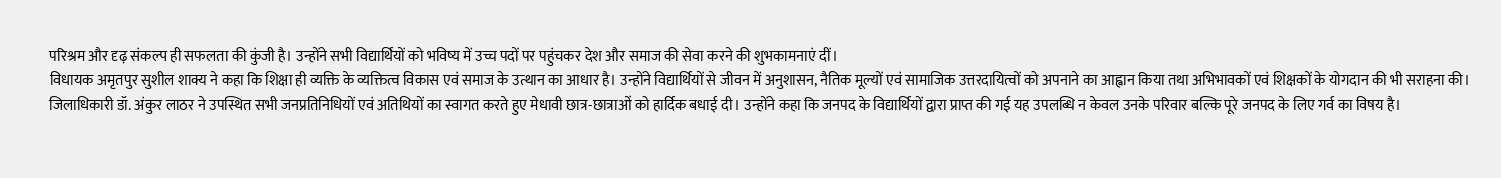परिश्रम और दृढ़ संकल्प ही सफलता की कुंजी है। उन्होंने सभी विद्यार्थियों को भविष्य में उच्च पदों पर पहुंचकर देश और समाज की सेवा करने की शुभकामनाएं दीं।
विधायक अमृतपुर सुशील शाक्य ने कहा कि शिक्षा ही व्यक्ति के व्यक्तित्व विकास एवं समाज के उत्थान का आधार है। उन्होंने विद्यार्थियों से जीवन में अनुशासन, नैतिक मूल्यों एवं सामाजिक उत्तरदायित्वों को अपनाने का आह्वान किया तथा अभिभावकों एवं शिक्षकों के योगदान की भी सराहना की।
जिलाधिकारी डॉ. अंकुर लाठर ने उपस्थित सभी जनप्रतिनिधियों एवं अतिथियों का स्वागत करते हुए मेधावी छात्र-छात्राओं को हार्दिक बधाई दी। उन्होंने कहा कि जनपद के विद्यार्थियों द्वारा प्राप्त की गई यह उपलब्धि न केवल उनके परिवार बल्कि पूरे जनपद के लिए गर्व का विषय है।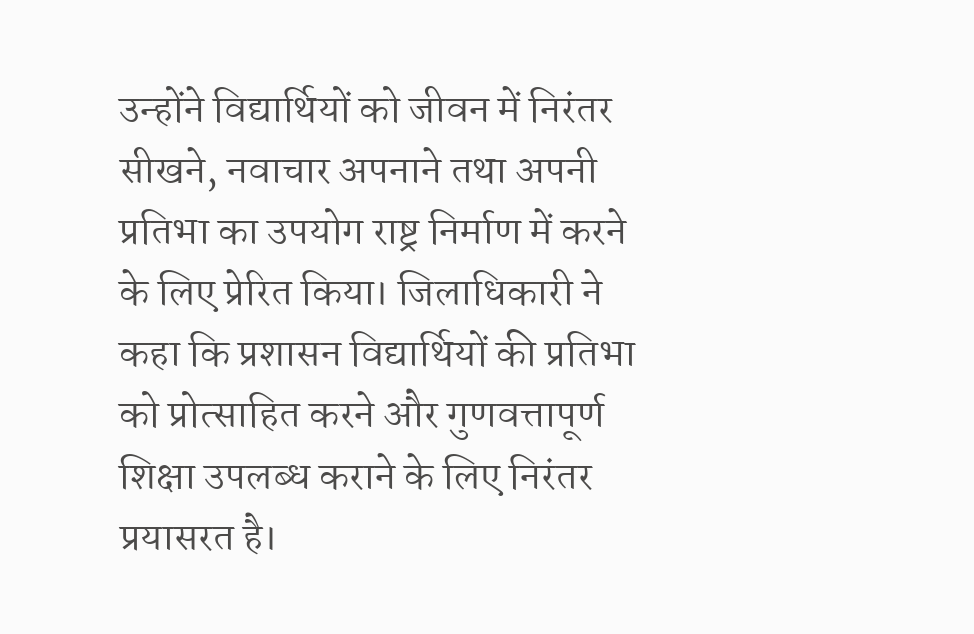उन्होंने विद्यार्थियों को जीवन में निरंतर सीखने, नवाचार अपनाने तथा अपनी प्रतिभा का उपयोग राष्ट्र निर्माण में करने के लिए प्रेरित किया। जिलाधिकारी ने कहा कि प्रशासन विद्यार्थियों की प्रतिभा को प्रोत्साहित करने और गुणवत्तापूर्ण शिक्षा उपलब्ध कराने के लिए निरंतर प्रयासरत है।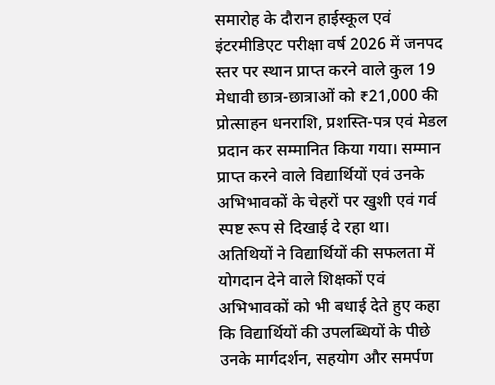समारोह के दौरान हाईस्कूल एवं इंटरमीडिएट परीक्षा वर्ष 2026 में जनपद स्तर पर स्थान प्राप्त करने वाले कुल 19 मेधावी छात्र-छात्राओं को ₹21,000 की प्रोत्साहन धनराशि, प्रशस्ति-पत्र एवं मेडल प्रदान कर सम्मानित किया गया। सम्मान प्राप्त करने वाले विद्यार्थियों एवं उनके अभिभावकों के चेहरों पर खुशी एवं गर्व स्पष्ट रूप से दिखाई दे रहा था।
अतिथियों ने विद्यार्थियों की सफलता में योगदान देने वाले शिक्षकों एवं अभिभावकों को भी बधाई देते हुए कहा कि विद्यार्थियों की उपलब्धियों के पीछे उनके मार्गदर्शन, सहयोग और समर्पण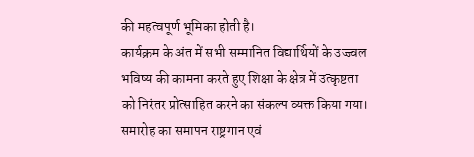की महत्वपूर्ण भूमिका होती है।
कार्यक्रम के अंत में सभी सम्मानित विद्यार्थियों के उज्ज्वल भविष्य की कामना करते हुए शिक्षा के क्षेत्र में उत्कृष्टता को निरंतर प्रोत्साहित करने का संकल्प व्यक्त किया गया। समारोह का समापन राष्ट्रगान एवं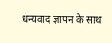धन्यवाद ज्ञापन के साथ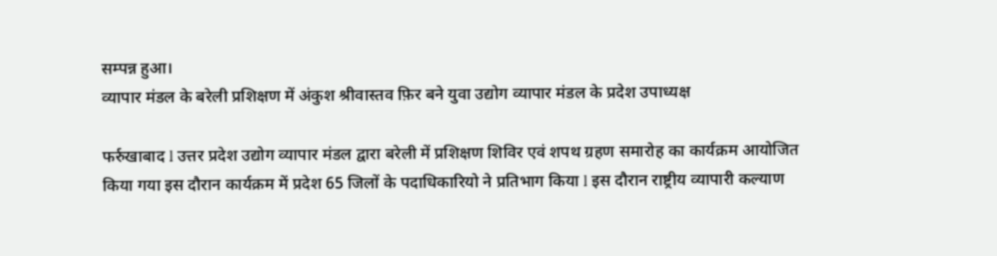सम्पन्न हुआ।
व्यापार मंडल के बरेली प्रशिक्षण में अंकुश श्रीवास्तव फ़िर बने युवा उद्योग व्यापार मंडल के प्रदेश उपाध्यक्ष

फर्रुखाबाद l उत्तर प्रदेश उद्योग व्यापार मंडल द्वारा बरेली में प्रशिक्षण शिविर एवं शपथ ग्रहण समारोह का कार्यक्रम आयोजित किया गया इस दौरान कार्यक्रम में प्रदेश 65 जिलों के पदाधिकारियो ने प्रतिभाग किया l इस दौरान राष्ट्रीय व्यापारी कल्याण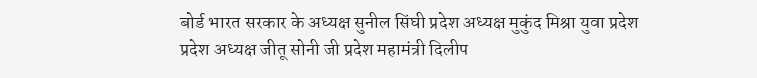बोर्ड भारत सरकार के अध्यक्ष सुनील सिंघी प्रदेश अध्यक्ष मुकुंद मिश्रा युवा प्रदेश प्रदेश अध्यक्ष जीतू सोनी जी प्रदेश महामंत्री दिलीप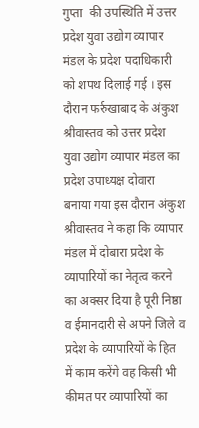गुप्ता  की उपस्थिति में उत्तर प्रदेश युवा उद्योग व्यापार मंडल के प्रदेश पदाधिकारी को शपथ दिलाई गई । इस दौरान फर्रुखाबाद के अंकुश श्रीवास्तव को उत्तर प्रदेश युवा उद्योग व्यापार मंडल का प्रदेश उपाध्यक्ष दोवारा बनाया गया इस दौरान अंकुश श्रीवास्तव ने कहा कि व्यापार मंडल में दोबारा प्रदेश के व्यापारियों का नेतृत्व करने का अक्सर दिया है पूरी निष्ठा व ईमानदारी से अपने जिले व प्रदेश के व्यापारियों के हित में काम करेंगे वह किसी भी कीमत पर व्यापारियों का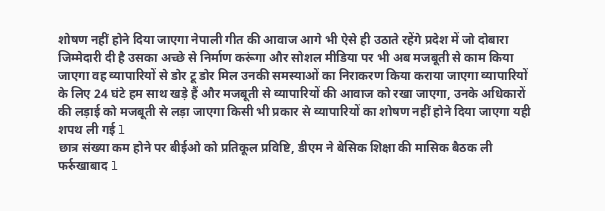शोषण नहीं होने दिया जाएगा नेपाली गीत की आवाज आगे भी ऐसे ही उठाते रहेंगे प्रदेश में जो दोबारा जिम्मेदारी दी है उसका अच्छे से निर्माण करूंगा और सोशल मीडिया पर भी अब मजबूती से काम किया जाएगा वह व्यापारियों से डोर टू डोर मिल उनकी समस्याओं का निराकरण किया कराया जाएगा व्यापारियों के लिए 24 घंटे हम साथ खड़े हैं और मजबूती से व्यापारियों की आवाज को रखा जाएगा, उनके अधिकारों की लड़ाई को मजबूती से लड़ा जाएगा किसी भी प्रकार से व्यापारियों का शोषण नहीं होने दिया जाएगा यही शपथ ली गई l
छात्र संख्या कम होने पर बीईओ को प्रतिकूल प्रविष्टि, डीएम ने बेसिक शिक्षा की मासिक बैठक ली
फर्रुखाबाद l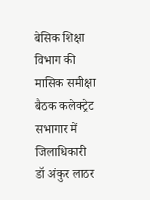बेसिक शिक्षा विभाग की मासिक समीक्षा बैठक कलेक्ट्रेट सभागार में जिलाधिकारी डॉ अंकुर लाठर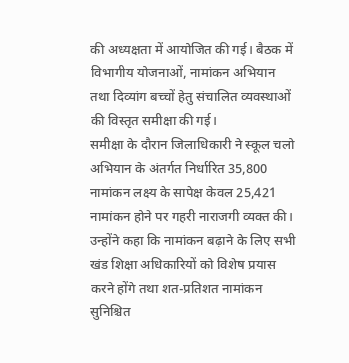की अध्यक्षता में आयोजित की गई। बैठक में विभागीय योजनाओं, नामांकन अभियान तथा दिव्यांग बच्चों हेतु संचालित व्यवस्थाओं की विस्तृत समीक्षा की गई।
समीक्षा के दौरान जिलाधिकारी ने स्कूल चलो अभियान के अंतर्गत निर्धारित 35,800 नामांकन लक्ष्य के सापेक्ष केवल 25,421 नामांकन होने पर गहरी नाराजगी व्यक्त की। उन्होंने कहा कि नामांकन बढ़ाने के लिए सभी खंड शिक्षा अधिकारियों को विशेष प्रयास करने होंगे तथा शत-प्रतिशत नामांकन सुनिश्चित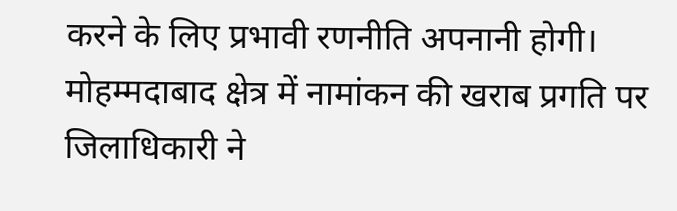करने के लिए प्रभावी रणनीति अपनानी होगी।
मोहम्मदाबाद क्षेत्र में नामांकन की खराब प्रगति पर जिलाधिकारी ने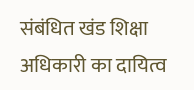संबंधित खंड शिक्षा अधिकारी का दायित्व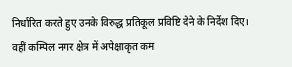निर्धारित करते हुए उनके विरुद्ध प्रतिकूल प्रविष्टि देने के निर्देश दिए। वहीं कम्पिल नगर क्षेत्र में अपेक्षाकृत कम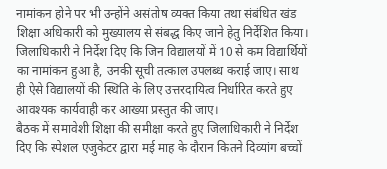नामांकन होने पर भी उन्होंने असंतोष व्यक्त किया तथा संबंधित खंड शिक्षा अधिकारी को मुख्यालय से संबद्ध किए जाने हेतु निर्देशित किया।
जिलाधिकारी ने निर्देश दिए कि जिन विद्यालयों में 10 से कम विद्यार्थियों का नामांकन हुआ है, उनकी सूची तत्काल उपलब्ध कराई जाए। साथ ही ऐसे विद्यालयों की स्थिति के लिए उत्तरदायित्व निर्धारित करते हुए आवश्यक कार्यवाही कर आख्या प्रस्तुत की जाए।
बैठक में समावेशी शिक्षा की समीक्षा करते हुए जिलाधिकारी ने निर्देश दिए कि स्पेशल एजुकेटर द्वारा मई माह के दौरान कितने दिव्यांग बच्चों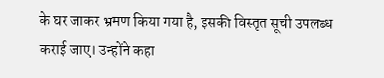के घर जाकर भ्रमण किया गया है, इसकी विस्तृत सूची उपलब्ध कराई जाए। उन्होंने कहा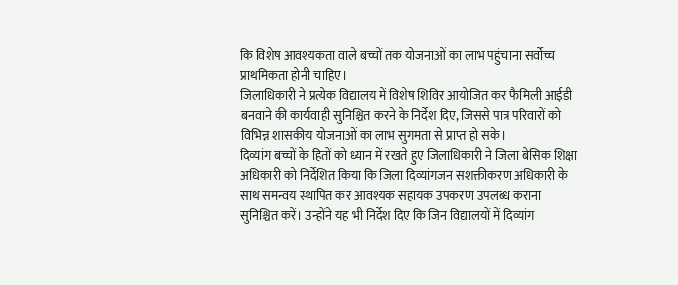कि विशेष आवश्यकता वाले बच्चों तक योजनाओं का लाभ पहुंचाना सर्वोच्च प्राथमिकता होनी चाहिए।
जिलाधिकारी ने प्रत्येक विद्यालय में विशेष शिविर आयोजित कर फैमिली आईडी बनवाने की कार्यवाही सुनिश्चित करने के निर्देश दिए, जिससे पात्र परिवारों को विभिन्न शासकीय योजनाओं का लाभ सुगमता से प्राप्त हो सके।
दिव्यांग बच्चों के हितों को ध्यान में रखते हुए जिलाधिकारी ने जिला बेसिक शिक्षा अधिकारी को निर्देशित किया कि जिला दिव्यांगजन सशक्तीकरण अधिकारी के साथ समन्वय स्थापित कर आवश्यक सहायक उपकरण उपलब्ध कराना सुनिश्चित करें। उन्होंने यह भी निर्देश दिए कि जिन विद्यालयों में दिव्यांग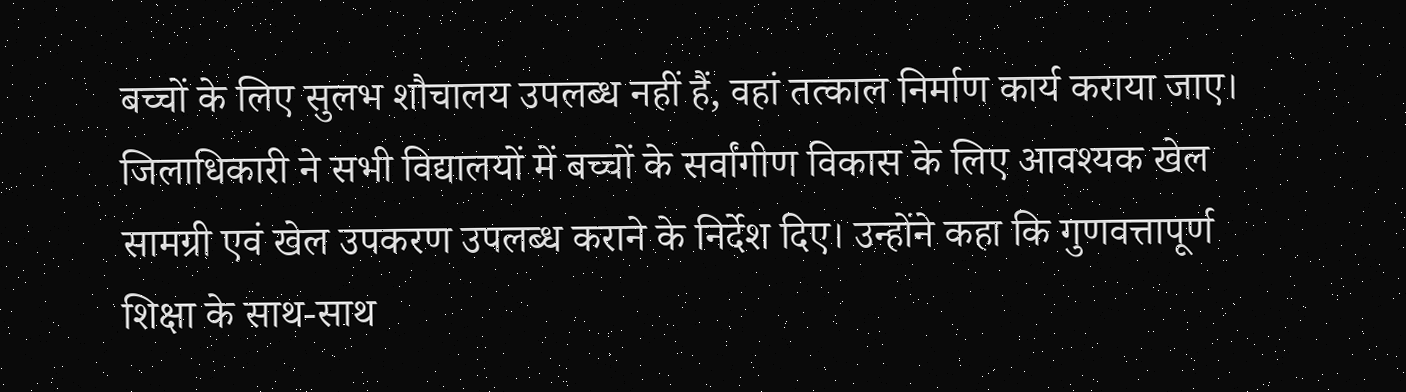बच्चों के लिए सुलभ शौचालय उपलब्ध नहीं हैं, वहां तत्काल निर्माण कार्य कराया जाए।
जिलाधिकारी ने सभी विद्यालयों में बच्चों के सर्वांगीण विकास के लिए आवश्यक खेल सामग्री एवं खेल उपकरण उपलब्ध कराने के निर्देश दिए। उन्होंने कहा कि गुणवत्तापूर्ण शिक्षा के साथ-साथ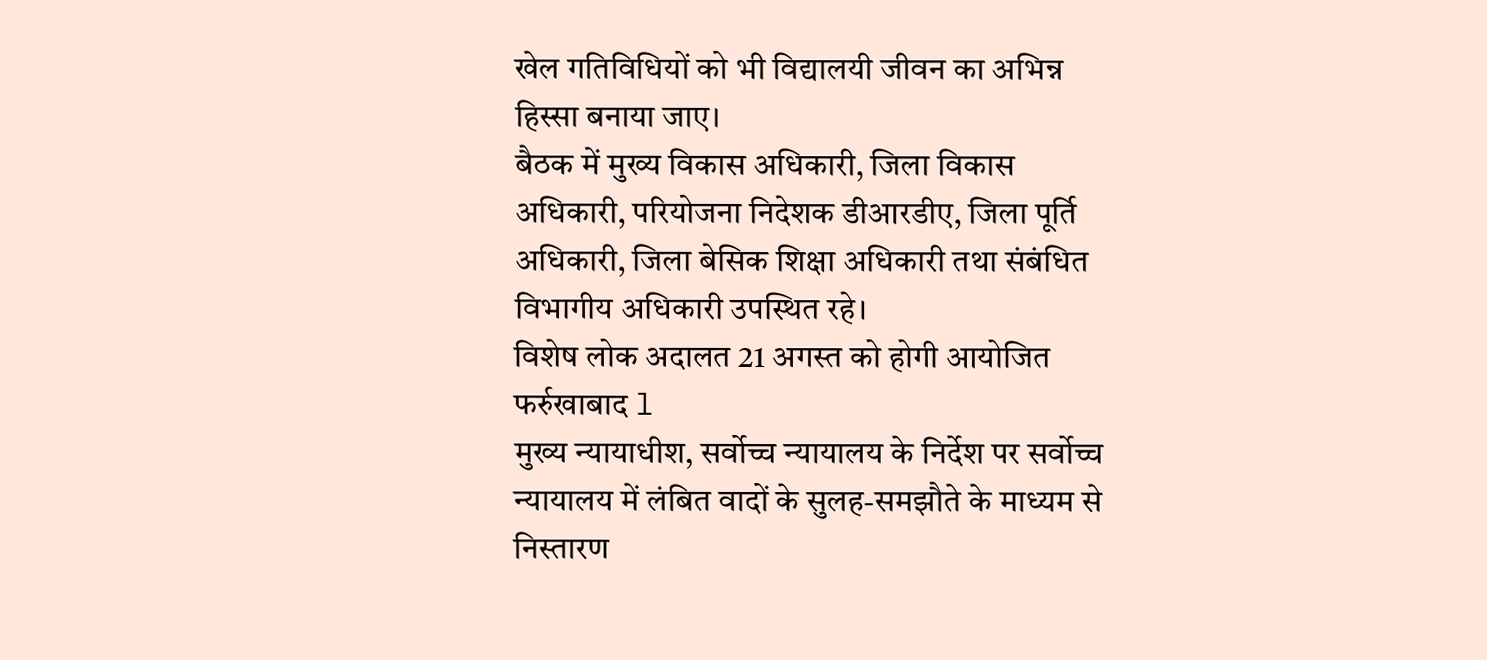खेल गतिविधियों को भी विद्यालयी जीवन का अभिन्न हिस्सा बनाया जाए।
बैठक में मुख्य विकास अधिकारी, जिला विकास अधिकारी, परियोजना निदेशक डीआरडीए, जिला पूर्ति अधिकारी, जिला बेसिक शिक्षा अधिकारी तथा संबंधित विभागीय अधिकारी उपस्थित रहे।
विशेष लोक अदालत 21 अगस्त को होगी आयोजित
फर्रुखाबाद l
मुख्य न्यायाधीश, सर्वोच्च न्यायालय के निर्देश पर सर्वोच्च न्यायालय में लंबित वादों के सुलह-समझौते के माध्यम से निस्तारण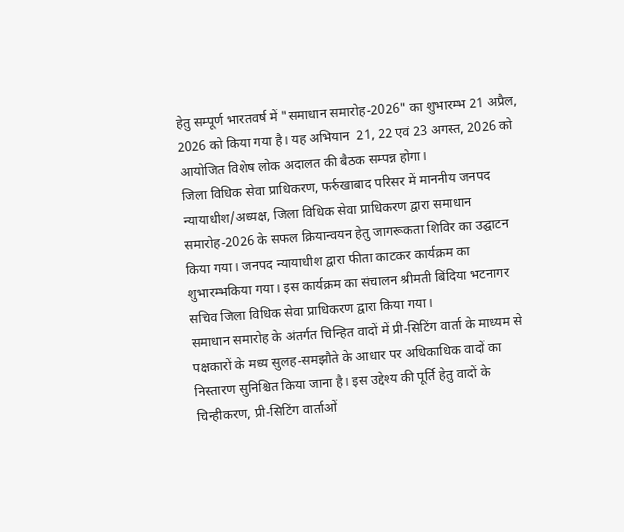हेतु सम्पूर्ण भारतवर्ष में "समाधान समारोह-2026" का शुभारम्भ 21 अप्रैल, 2026 को किया गया है। यह अभियान  21, 22 एवं 23 अगस्त, 2026 को आयोजित विशेष लोक अदालत की बैठक सम्पन्न होगा।
जिला विधिक सेवा प्राधिकरण, फर्रुखाबाद परिसर में माननीय जनपद न्यायाधीश/अध्यक्ष, जिला विधिक सेवा प्राधिकरण द्वारा समाधान समारोह-2026 के सफल क्रियान्वयन हेतु जागरूकता शिविर का उद्घाटन किया गया। जनपद न्यायाधीश द्वारा फीता काटकर कार्यक्रम का शुभारम्भकिया गया। इस कार्यक्रम का संचालन श्रीमती बिंदिया भटनागर सचिव जिला विधिक सेवा प्राधिकरण द्वारा किया गया।
समाधान समारोह के अंतर्गत चिन्हित वादों में प्री-सिटिंग वार्ता के माध्यम से पक्षकारों के मध्य सुलह-समझौते के आधार पर अधिकाधिक वादों का निस्तारण सुनिश्चित किया जाना है। इस उद्देश्य की पूर्ति हेतु वादों के चिन्हीकरण, प्री-सिटिंग वार्ताओं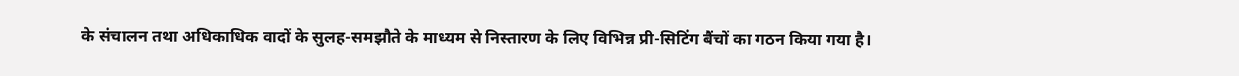के संचालन तथा अधिकाधिक वादों के सुलह-समझौते के माध्यम से निस्तारण के लिए विभिन्न प्री-सिटिंग बैंचों का गठन किया गया है।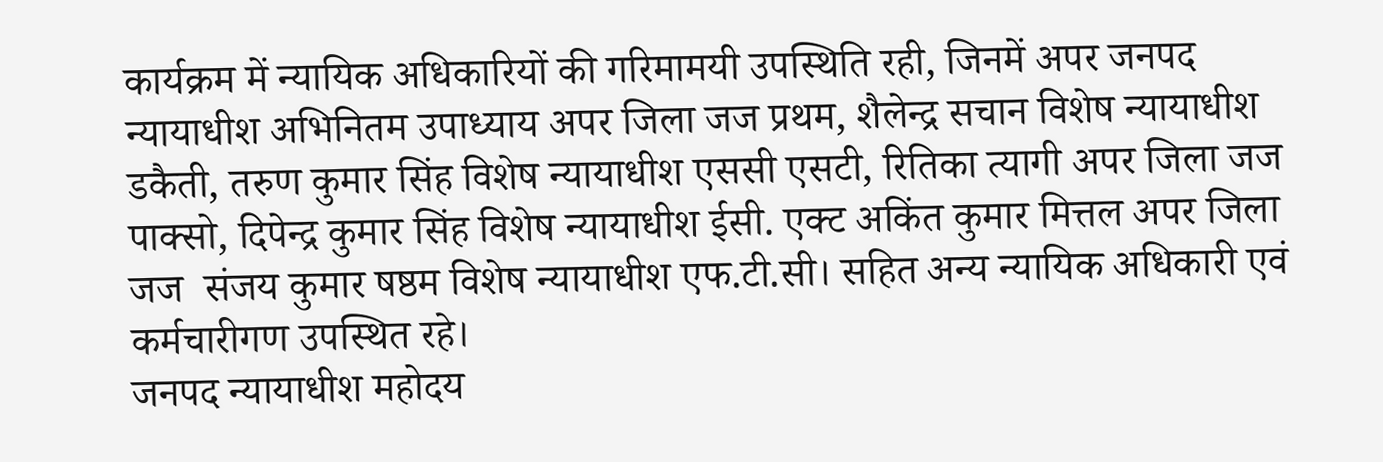कार्यक्रम में न्यायिक अधिकारियों की गरिमामयी उपस्थिति रही, जिनमें अपर जनपद न्यायाधीश अभिनितम उपाध्याय अपर जिला जज प्रथम, शैलेन्द्र सचान विशेष न्यायाधीश डकैती, तरुण कुमार सिंह विशेष न्यायाधीश एससी एसटी, रितिका त्यागी अपर जिला जज पाक्सो, दिपेन्द्र कुमार सिंह विशेष न्यायाधीश ईसी. एक्ट अकिंत कुमार मित्तल अपर जिला जज  संजय कुमार षष्ठम विशेष न्यायाधीश एफ.टी.सी। सहित अन्य न्यायिक अधिकारी एवं कर्मचारीगण उपस्थित रहे।
जनपद न्यायाधीश महोदय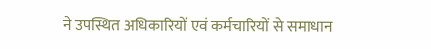ने उपस्थित अधिकारियों एवं कर्मचारियों से समाधान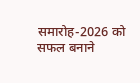समारोह-2026 को सफल बनाने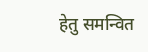हेतु समन्वित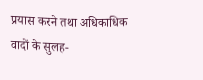प्रयास करने तथा अधिकाधिक वादों के सुलह-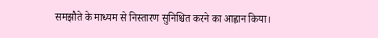समझौते के माध्यम से निस्तारण सुनिश्चित करने का आह्वान किया।